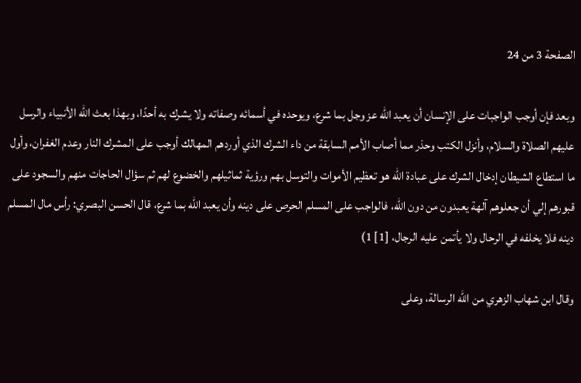الصفحة 3 من 24

وبعد فإن أوجب الواجبات على الإنسان أن يعبد الله عز وجل بما شرع، ويوحده في أسمائه وصفاته ولا يشرك به أحدًا، وبهذا بعث الله الأنبياء والرسل عليهم الصلاة والسلام، وأنزل الكتب وحذر مما أصاب الأمم السابقة من داء الشرك الذي أوردهم المهالك أوجب على المشرك النار وعدم الغفران، وأول ما استطاع الشيطان إدخال الشرك على عبادة الله هو تعظيم الأموات والتوسل بهم ورؤية ثماثيلهم والخضوع لهم ثم سؤال الحاجات منهم والسجود على قبورهم إلي أن جعلوهم آلهة يعبدون من دون الله، فالواجب على المسلم الحرص على دينه وأن يعبد الله بما شرع، قال الحسن البصري: رأس مال المسلم دينه فلا يخلفه في الرحال ولا يأتمن عليه الرجال، [1] 1)

وقال ابن شهاب الزهري من الله الرسالة، وعلى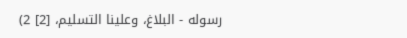رسوله - البلاغ، وعلينا التسليم، [2] 2)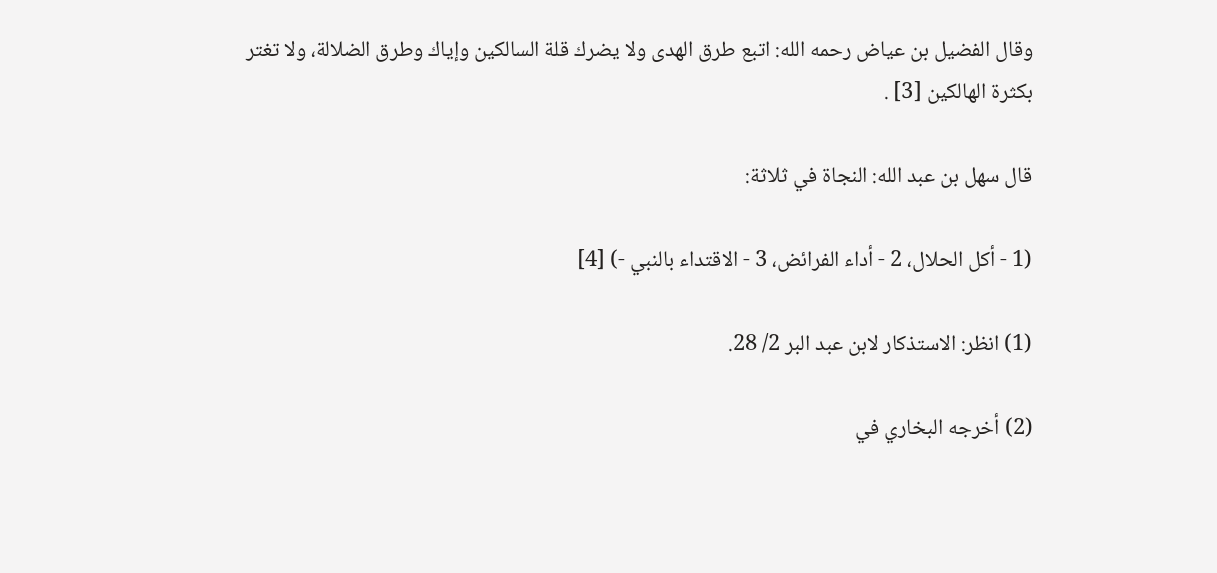وقال الفضيل بن عياض رحمه الله: اتبع طرق الهدى ولا يضرك قلة السالكين وإياك وطرق الضلالة، ولا تغتر بكثرة الهالكين [3] .

قال سهل بن عبد الله: النجاة في ثلاثة:

(1 - أكل الحلال، 2 - أداء الفرائض، 3 - الاقتداء بالنبي -) [4]

(1) انظر: الاستذكار لابن عبد البر 2/ 28.

(2) أخرجه البخاري في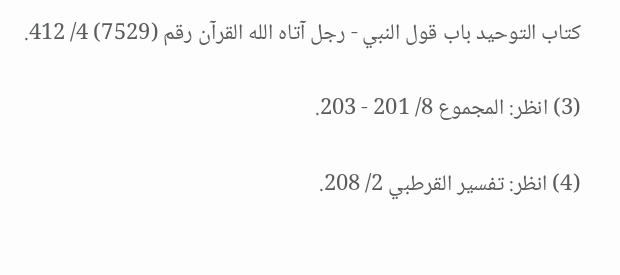كتاب التوحيد باب قول النبي - رجل آتاه الله القرآن رقم (7529) 4/ 412.

(3) انظر: المجموع 8/ 201 - 203.

(4) انظر: تفسير القرطبي 2/ 208.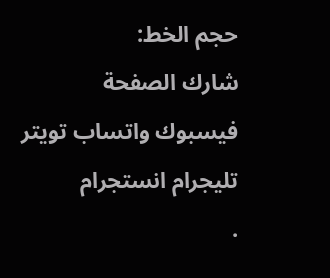حجم الخط:
شارك الصفحة
فيسبوك واتساب تويتر تليجرام انستجرام
.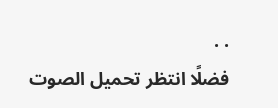. .
فضلًا انتظر تحميل الصوت